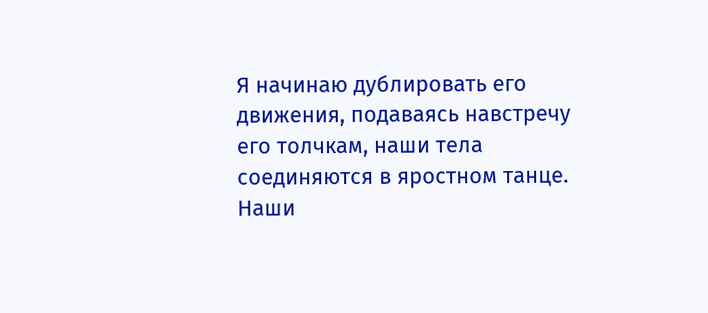Я начинаю дублировать его движения, подаваясь навстречу его толчкам, наши тела соединяются в яростном танце. Наши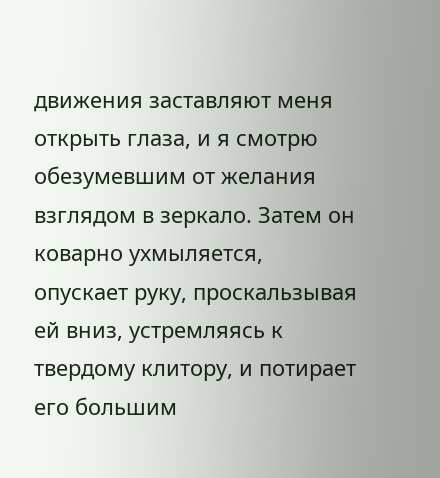движения заставляют меня открыть глаза, и я смотрю обезумевшим от желания взглядом в зеркало. Затем он коварно ухмыляется, опускает руку, проскальзывая ей вниз, устремляясь к твердому клитору, и потирает его большим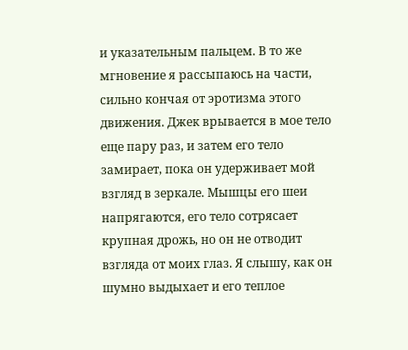и указательным пальцем. В то же мгновение я рассыпаюсь на части, сильно кончая от эротизма этого движения. Джек врывается в мое тело еще пару раз, и затем его тело замирает, пока он удерживает мой взгляд в зеркале. Мышцы его шеи напрягаются, его тело сотрясает крупная дрожь, но он не отводит взгляда от моих глаз. Я слышу, как он шумно выдыхает и его теплое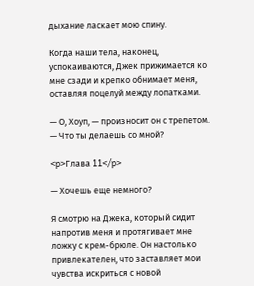дыхание ласкает мою спину.

Когда наши тела, наконец, успокаиваются, Джек прижимается ко мне сзади и крепко обнимает меня, оставляя поцелуй между лопатками.

— О, Хоуп, — произносит он с трепетом. — Что ты делаешь со мной?

<p>Глава 11</p>

— Хочешь еще немного?

Я смотрю на Джека, который сидит напротив меня и протягивает мне ложку с крем-брюле. Он настолько привлекателен, что заставляет мои чувства искриться с новой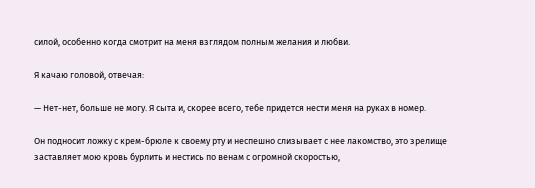силой, особенно когда смотрит на меня взглядом полным желания и любви.

Я качаю головой, отвечая:

— Нет-нет, больше не могу. Я сыта и, скорее всего, тебе придется нести меня на руках в номер.

Он подносит ложку с крем-брюле к своему рту и неспешно слизывает с нее лакомство, это зрелище заставляет мою кровь бурлить и нестись по венам с огромной скоростью,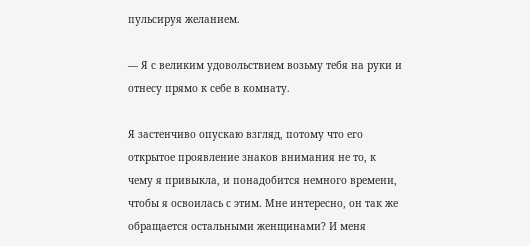пульсируя желанием.

— Я с великим удовольствием возьму тебя на руки и отнесу прямо к себе в комнату.

Я застенчиво опускаю взгляд, потому что его открытое проявление знаков внимания не то, к чему я привыкла, и понадобится немного времени, чтобы я освоилась с этим. Мне интересно, он так же обращается остальными женщинами? И меня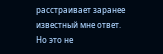расстраивает заранее известный мне ответ. Но это не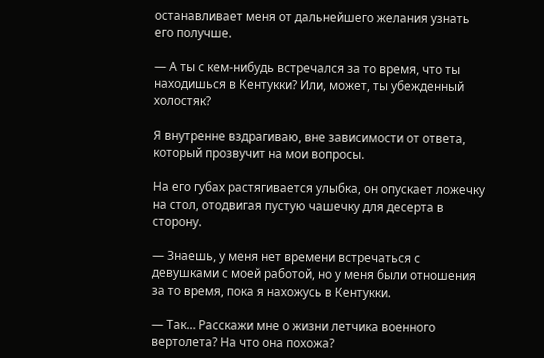останавливает меня от дальнейшего желания узнать его получше.

— А ты с кем-нибудь встречался за то время, что ты находишься в Кентукки? Или, может, ты убежденный холостяк?

Я внутренне вздрагиваю, вне зависимости от ответа, который прозвучит на мои вопросы.

На его губах растягивается улыбка, он опускает ложечку на стол, отодвигая пустую чашечку для десерта в сторону.

— Знаешь, у меня нет времени встречаться с девушками с моей работой, но у меня были отношения за то время, пока я нахожусь в Кентукки.

— Так… Расскажи мне о жизни летчика военного вертолета? На что она похожа?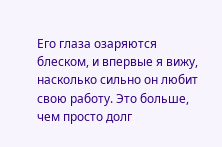Его глаза озаряются блеском, и впервые я вижу, насколько сильно он любит свою работу. Это больше, чем просто долг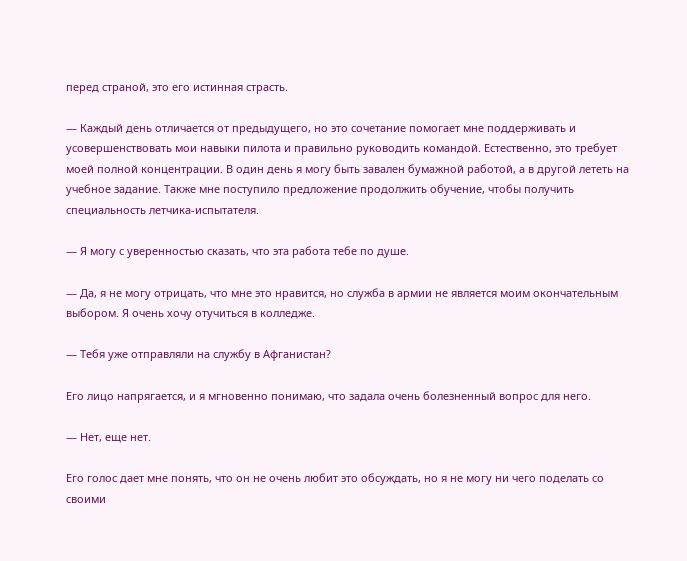перед страной, это его истинная страсть.

— Каждый день отличается от предыдущего, но это сочетание помогает мне поддерживать и усовершенствовать мои навыки пилота и правильно руководить командой. Естественно, это требует моей полной концентрации. В один день я могу быть завален бумажной работой, а в другой лететь на учебное задание. Также мне поступило предложение продолжить обучение, чтобы получить специальность летчика-испытателя.

— Я могу с уверенностью сказать, что эта работа тебе по душе.

— Да, я не могу отрицать, что мне это нравится, но служба в армии не является моим окончательным выбором. Я очень хочу отучиться в колледже.

— Тебя уже отправляли на службу в Афганистан?

Его лицо напрягается, и я мгновенно понимаю, что задала очень болезненный вопрос для него.

— Нет, еще нет.

Его голос дает мне понять, что он не очень любит это обсуждать, но я не могу ни чего поделать со своими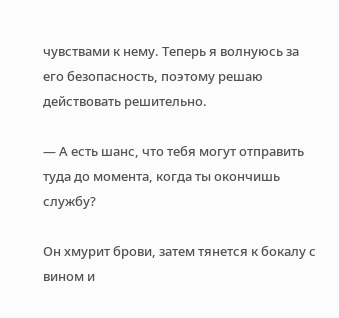чувствами к нему. Теперь я волнуюсь за его безопасность, поэтому решаю действовать решительно.

— А есть шанс, что тебя могут отправить туда до момента, когда ты окончишь службу?

Он хмурит брови, затем тянется к бокалу с вином и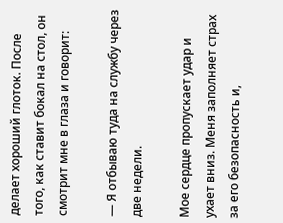делает хороший глоток. После того, как ставит бокал на стол, он смотрит мне в глаза и говорит:

— Я отбываю туда на службу через две недели.

Мое сердце пропускает удар и ухает вниз. Меня заполняет страх за его безопасность и,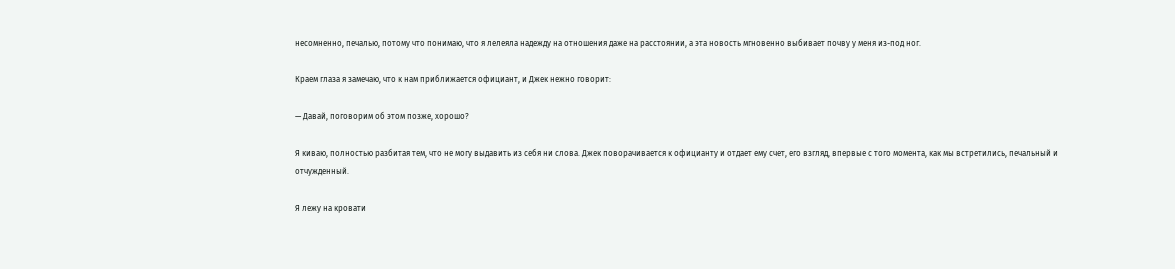несомненно, печалью, потому что понимаю, что я лелеяла надежду на отношения даже на расстоянии, а эта новость мгновенно выбивает почву у меня из-под ног.

Краем глаза я замечаю, что к нам приближается официант, и Джек нежно говорит:

— Давай, поговорим об этом позже, хорошо?

Я киваю, полностью разбитая тем, что не могу выдавить из себя ни слова. Джек поворачивается к официанту и отдает ему счет, его взгляд, впервые с того момента, как мы встретились, печальный и отчужденный.

Я лежу на кровати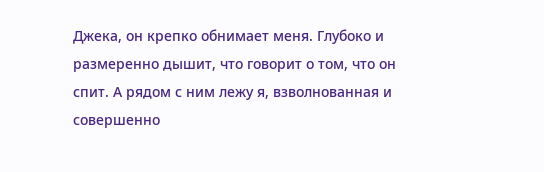Джека, он крепко обнимает меня. Глубоко и размеренно дышит, что говорит о том, что он спит. А рядом с ним лежу я, взволнованная и совершенно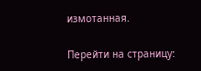измотанная.

Перейти на страницу: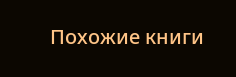Похожие книги